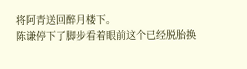将阿青送回醉月楼下。
陈谦停下了脚步看着眼前这个已经脱胎换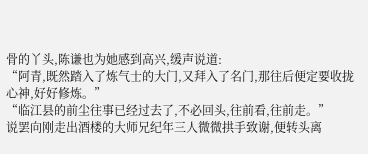骨的丫头,陈谦也为她感到高兴,缓声说道:
“阿青,既然踏入了炼气士的大门,又拜入了名门,那往后便定要收拢心神,好好修炼。”
“临江县的前尘往事已经过去了,不必回头,往前看,往前走。”
说罢向刚走出酒楼的大师兄纪年三人微微拱手致谢,便转头离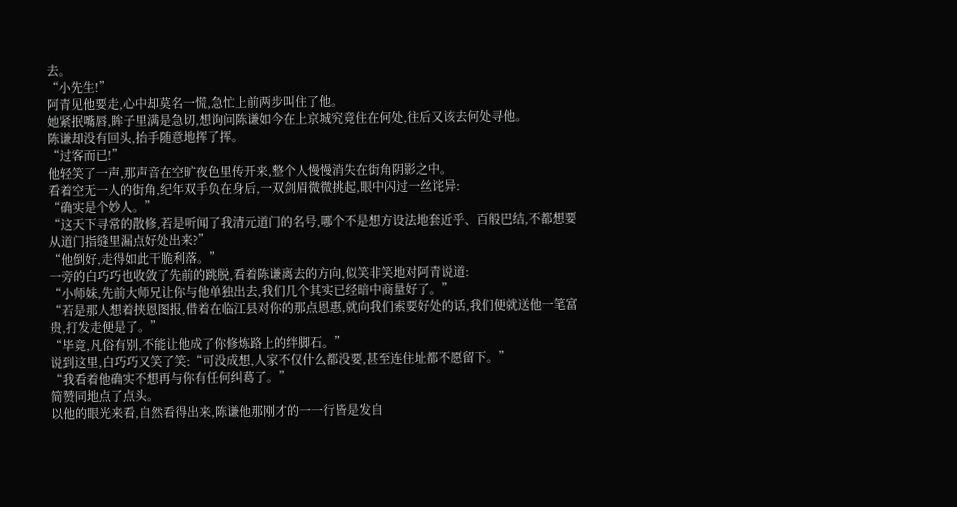去。
“小先生!”
阿青见他要走,心中却莫名一慌,急忙上前两步叫住了他。
她紧抿嘴唇,眸子里满是急切,想询问陈谦如今在上京城究竟住在何处,往后又该去何处寻他。
陈谦却没有回头,抬手随意地挥了挥。
“过客而已!”
他轻笑了一声,那声音在空旷夜色里传开来,整个人慢慢消失在街角阴影之中。
看着空无一人的街角,纪年双手负在身后,一双剑眉微微挑起,眼中闪过一丝诧异:
“确实是个妙人。”
“这天下寻常的散修,若是听闻了我清元道门的名号,哪个不是想方设法地套近乎、百般巴结,不都想要从道门指缝里漏点好处出来?”
“他倒好,走得如此干脆利落。”
一旁的白巧巧也收敛了先前的跳脱,看着陈谦离去的方向,似笑非笑地对阿青说道:
“小师妹,先前大师兄让你与他单独出去,我们几个其实已经暗中商量好了。”
“若是那人想着挟恩图报,借着在临江县对你的那点恩惠,就向我们索要好处的话,我们便就送他一笔富贵,打发走便是了。”
“毕竟,凡俗有别,不能让他成了你修炼路上的绊脚石。”
说到这里,白巧巧又笑了笑:“可没成想,人家不仅什么都没要,甚至连住址都不愿留下。”
“我看着他确实不想再与你有任何纠葛了。”
简赞同地点了点头。
以他的眼光来看,自然看得出来,陈谦他那刚才的一一行皆是发自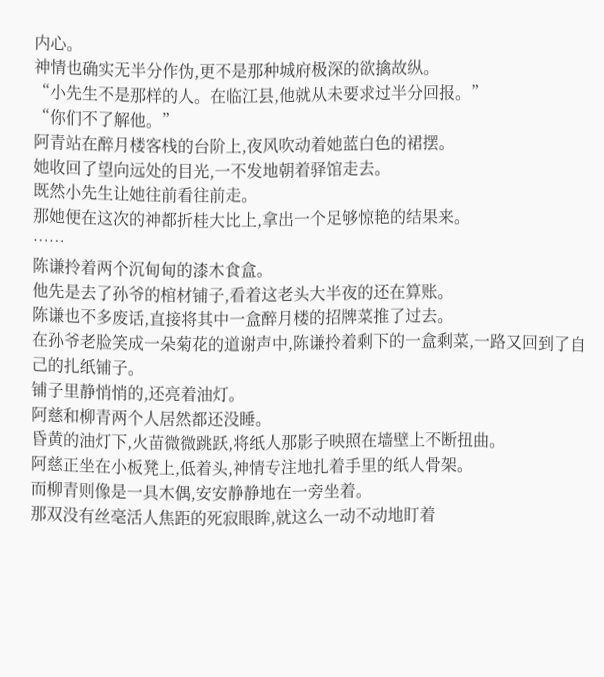内心。
神情也确实无半分作伪,更不是那种城府极深的欲擒故纵。
“小先生不是那样的人。在临江县,他就从未要求过半分回报。”
“你们不了解他。”
阿青站在醉月楼客栈的台阶上,夜风吹动着她蓝白色的裙摆。
她收回了望向远处的目光,一不发地朝着驿馆走去。
既然小先生让她往前看往前走。
那她便在这次的神都折桂大比上,拿出一个足够惊艳的结果来。
……
陈谦拎着两个沉甸甸的漆木食盒。
他先是去了孙爷的棺材铺子,看着这老头大半夜的还在算账。
陈谦也不多废话,直接将其中一盒醉月楼的招牌菜推了过去。
在孙爷老脸笑成一朵菊花的道谢声中,陈谦拎着剩下的一盒剩菜,一路又回到了自己的扎纸铺子。
铺子里静悄悄的,还亮着油灯。
阿慈和柳青两个人居然都还没睡。
昏黄的油灯下,火苗微微跳跃,将纸人那影子映照在墙壁上不断扭曲。
阿慈正坐在小板凳上,低着头,神情专注地扎着手里的纸人骨架。
而柳青则像是一具木偶,安安静静地在一旁坐着。
那双没有丝毫活人焦距的死寂眼眸,就这么一动不动地盯着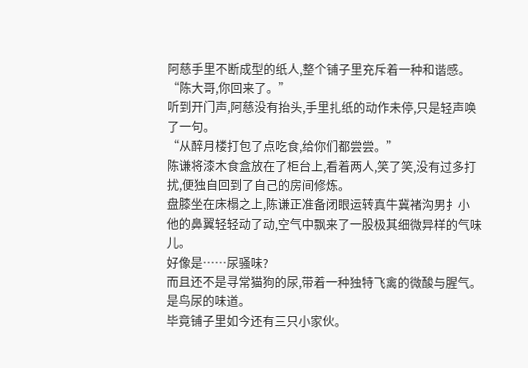阿慈手里不断成型的纸人,整个铺子里充斥着一种和谐感。
“陈大哥,你回来了。”
听到开门声,阿慈没有抬头,手里扎纸的动作未停,只是轻声唤了一句。
“从醉月楼打包了点吃食,给你们都尝尝。”
陈谦将漆木食盒放在了柜台上,看着两人,笑了笑,没有过多打扰,便独自回到了自己的房间修炼。
盘膝坐在床榻之上,陈谦正准备闭眼运转真牛冀褚沟男扌小
他的鼻翼轻轻动了动,空气中飘来了一股极其细微异样的气味儿。
好像是……尿骚味?
而且还不是寻常猫狗的尿,带着一种独特飞禽的微酸与腥气。
是鸟尿的味道。
毕竟铺子里如今还有三只小家伙。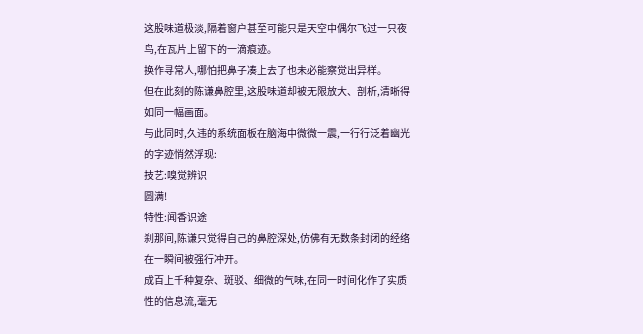这股味道极淡,隔着窗户甚至可能只是天空中偶尔飞过一只夜鸟,在瓦片上留下的一滴痕迹。
换作寻常人,哪怕把鼻子凑上去了也未必能察觉出异样。
但在此刻的陈谦鼻腔里,这股味道却被无限放大、剖析,清晰得如同一幅画面。
与此同时,久违的系统面板在脑海中微微一震,一行行泛着幽光的字迹悄然浮现:
技艺:嗅觉辨识
圆满!
特性:闻香识途
刹那间,陈谦只觉得自己的鼻腔深处,仿佛有无数条封闭的经络在一瞬间被强行冲开。
成百上千种复杂、斑驳、细微的气味,在同一时间化作了实质性的信息流,毫无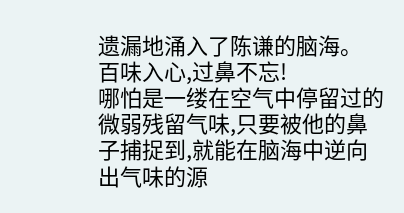遗漏地涌入了陈谦的脑海。
百味入心,过鼻不忘!
哪怕是一缕在空气中停留过的微弱残留气味,只要被他的鼻子捕捉到,就能在脑海中逆向出气味的源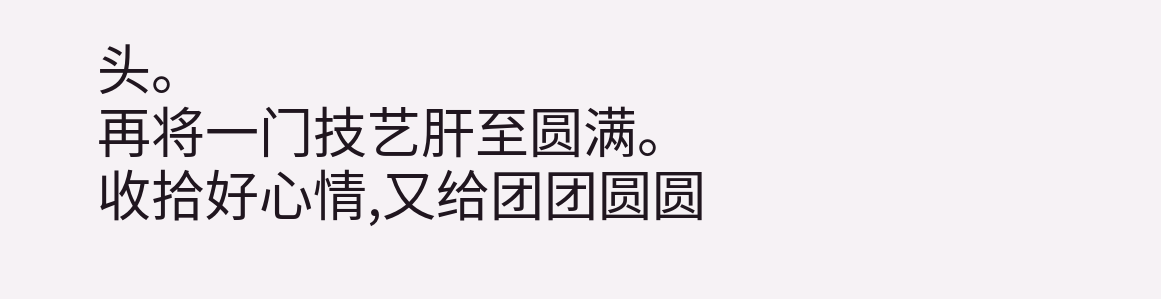头。
再将一门技艺肝至圆满。
收拾好心情,又给团团圆圆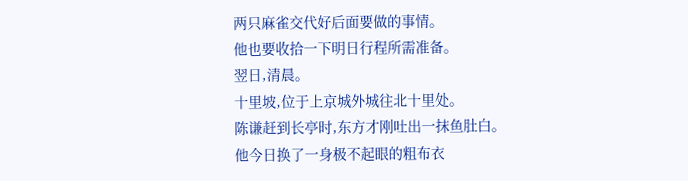两只麻雀交代好后面要做的事情。
他也要收拾一下明日行程所需准备。
翌日,清晨。
十里坡,位于上京城外城往北十里处。
陈谦赶到长亭时,东方才刚吐出一抹鱼肚白。
他今日换了一身极不起眼的粗布衣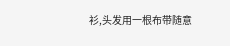衫,头发用一根布带随意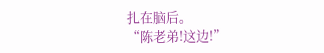扎在脑后。
“陈老弟!这边!”